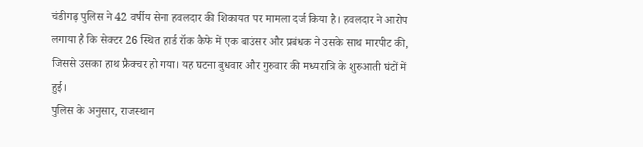चंडीगढ़ पुलिस ने 42 वर्षीय सेना हवलदार की शिकायत पर मामला दर्ज किया है। हवलदार ने आरोप लगाया है कि सेक्टर 26 स्थित हार्ड रॉक कैफे में एक बाउंसर और प्रबंधक ने उसके साथ मारपीट की, जिससे उसका हाथ फ्रैक्चर हो गया। यह घटना बुधवार और गुरुवार की मध्यरात्रि के शुरुआती घंटों में हुई।
पुलिस के अनुसार, राजस्थान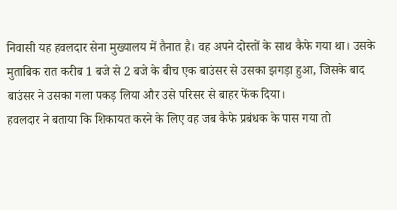निवासी यह हवलदार सेना मुख्यालय में तैनात है। वह अपने दोस्तों के साथ कैफे गया था। उसके मुताबिक रात करीब 1 बजे से 2 बजे के बीच एक बाउंसर से उसका झगड़ा हुआ, जिसके बाद बाउंसर ने उसका गला पकड़ लिया और उसे परिसर से बाहर फेंक दिया।
हवलदार ने बताया कि शिकायत करने के लिए वह जब कैफे प्रबंधक के पास गया तो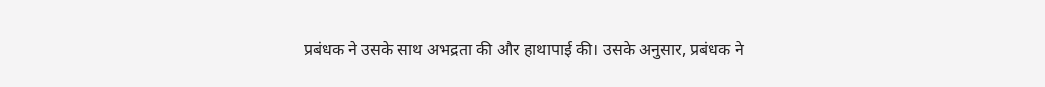प्रबंधक ने उसके साथ अभद्रता की और हाथापाई की। उसके अनुसार, प्रबंधक ने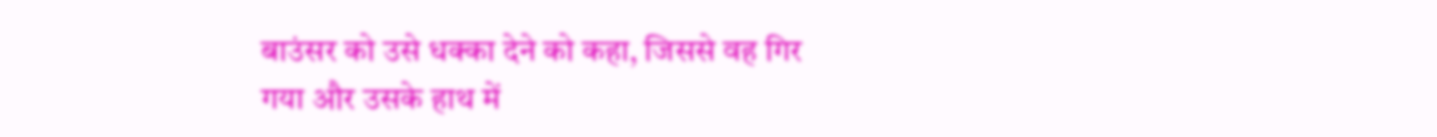बाउंसर को उसे धक्का देने को कहा, जिससे वह गिर गया और उसके हाथ में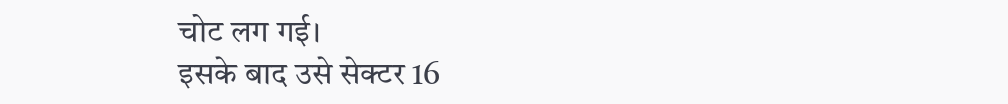चोट लग गई।
इसके बाद उसे सेक्टर 16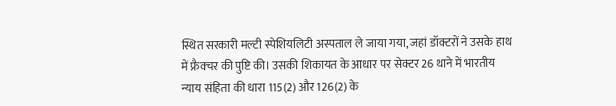स्थित सरकारी मल्टी स्पेशियलिटी अस्पताल ले जाया गया, जहां डॉक्टरों ने उसके हाथ में फ्रैक्चर की पुष्टि की। उसकी शिकायत के आधार पर सेक्टर 26 थाने में भारतीय न्याय संहिता की धारा 115(2) और 126(2) के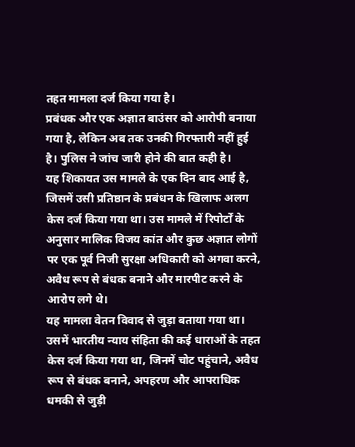तहत मामला दर्ज किया गया है।
प्रबंधक और एक अज्ञात बाउंसर को आरोपी बनाया गया है, लेकिन अब तक उनकी गिरफ्तारी नहीं हुई है। पुलिस ने जांच जारी होने की बात कही है।
यह शिकायत उस मामले के एक दिन बाद आई है, जिसमें उसी प्रतिष्ठान के प्रबंधन के खिलाफ अलग केस दर्ज किया गया था। उस मामले में रिपोर्टों के अनुसार मालिक विजय कांत और कुछ अज्ञात लोगों पर एक पूर्व निजी सुरक्षा अधिकारी को अगवा करने, अवैध रूप से बंधक बनाने और मारपीट करने के आरोप लगे थे।
यह मामला वेतन विवाद से जुड़ा बताया गया था। उसमें भारतीय न्याय संहिता की कई धाराओं के तहत केस दर्ज किया गया था, जिनमें चोट पहुंचाने, अवैध रूप से बंधक बनाने, अपहरण और आपराधिक धमकी से जुड़ी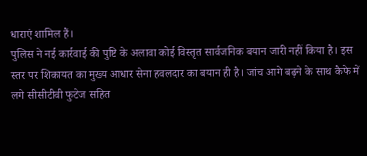धाराएं शामिल हैं।
पुलिस ने नई कार्रवाई की पुष्टि के अलावा कोई विस्तृत सार्वजनिक बयान जारी नहीं किया है। इस स्तर पर शिकायत का मुख्य आधार सेना हवलदार का बयान ही है। जांच आगे बढ़ने के साथ कैफे में लगे सीसीटीवी फुटेज सहित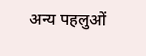अन्य पहलुओं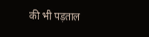की भी पड़ताल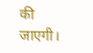की जाएगी।